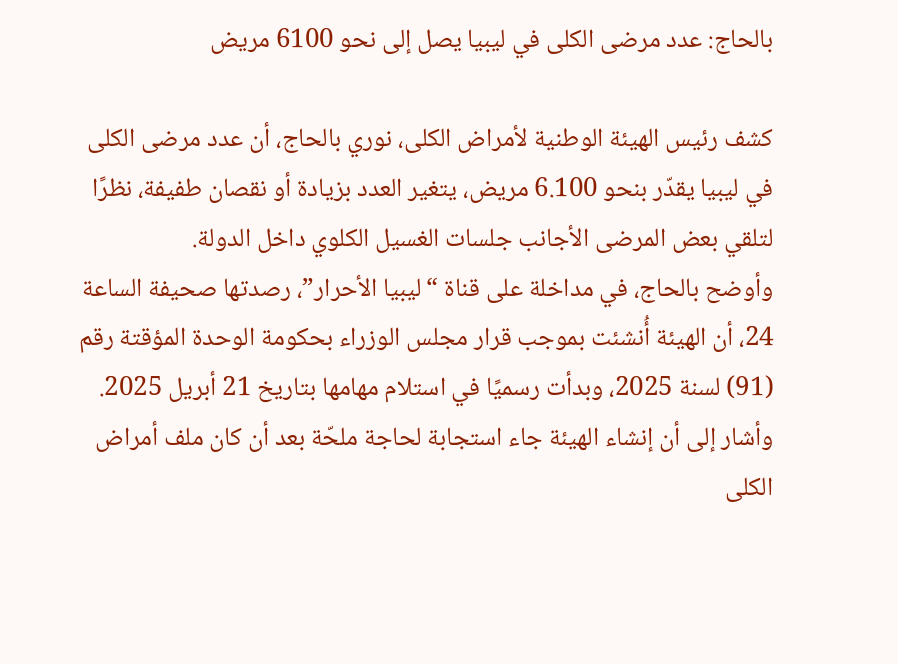بالحاج: عدد مرضى الكلى في ليبيا يصل إلى نحو 6100 مريض

كشف رئيس الهيئة الوطنية لأمراض الكلى، نوري بالحاج، أن عدد مرضى الكلى في ليبيا يقدّر بنحو 6.100 مريض، يتغير العدد بزيادة أو نقصان طفيفة، نظرًا لتلقي بعض المرضى الأجانب جلسات الغسيل الكلوي داخل الدولة.
وأوضح بالحاج، في مداخلة على قناة “ليبيا الأحرار”، رصدتها صحيفة الساعة 24، أن الهيئة أُنشئت بموجب قرار مجلس الوزراء بحكومة الوحدة المؤقتة رقم (91) لسنة 2025، وبدأت رسميًا في استلام مهامها بتاريخ 21 أبريل 2025.
وأشار إلى أن إنشاء الهيئة جاء استجابة لحاجة ملحّة بعد أن كان ملف أمراض الكلى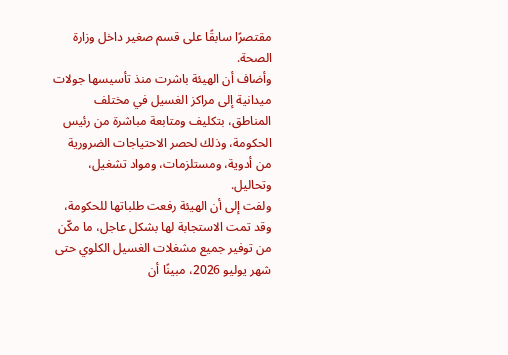مقتصرًا سابقًا على قسم صغير داخل وزارة الصحة.
وأضاف أن الهيئة باشرت منذ تأسيسها جولات ميدانية إلى مراكز الغسيل في مختلف المناطق، بتكليف ومتابعة مباشرة من رئيس الحكومة، وذلك لحصر الاحتياجات الضرورية من أدوية، ومستلزمات، ومواد تشغيل، وتحاليل.
ولفت إلى أن الهيئة رفعت طلباتها للحكومة، وقد تمت الاستجابة لها بشكل عاجل، ما مكّن من توفير جميع مشغلات الغسيل الكلوي حتى شهر يوليو 2026، مبينًا أن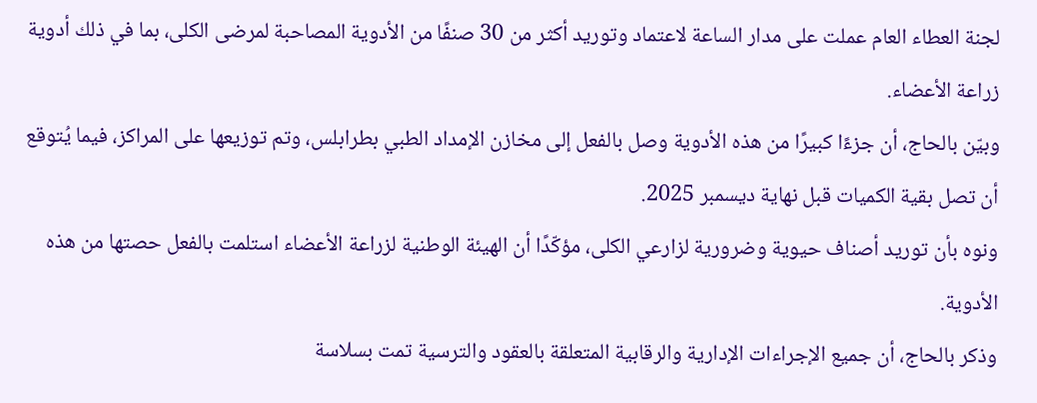لجنة العطاء العام عملت على مدار الساعة لاعتماد وتوريد أكثر من 30 صنفًا من الأدوية المصاحبة لمرضى الكلى، بما في ذلك أدوية زراعة الأعضاء.
وبيّن بالحاج، أن جزءًا كبيرًا من هذه الأدوية وصل بالفعل إلى مخازن الإمداد الطبي بطرابلس، وتم توزيعها على المراكز، فيما يُتوقع أن تصل بقية الكميات قبل نهاية ديسمبر 2025.
ونوه بأن توريد أصناف حيوية وضرورية لزارعي الكلى، مؤكّدًا أن الهيئة الوطنية لزراعة الأعضاء استلمت بالفعل حصتها من هذه الأدوية.
وذكر بالحاج، أن جميع الإجراءات الإدارية والرقابية المتعلقة بالعقود والترسية تمت بسلاسة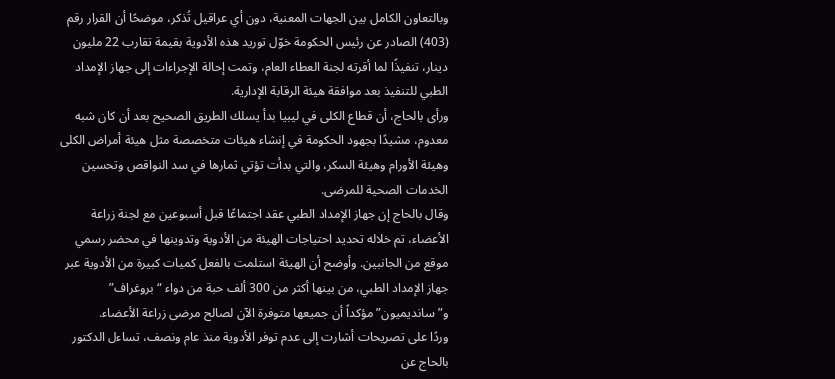وبالتعاون الكامل بين الجهات المعنية، دون أي عراقيل تُذكر، موضحًا أن القرار رقم (403) الصادر عن رئيس الحكومة خوّل توريد هذه الأدوية بقيمة تقارب 22 مليون دينار، تنفيذًا لما أقرته لجنة العطاء العام، وتمت إحالة الإجراءات إلى جهاز الإمداد الطبي للتنفيذ بعد موافقة هيئة الرقابة الإدارية.
ورأى بالحاج، أن قطاع الكلى في ليبيا بدأ يسلك الطريق الصحيح بعد أن كان شبه معدوم، مشيدًا بجهود الحكومة في إنشاء هيئات متخصصة مثل هيئة أمراض الكلى وهيئة الأورام وهيئة السكر، والتي بدأت تؤتي ثمارها في سد النواقص وتحسين الخدمات الصحية للمرضى.
وقال بالحاج إن جهاز الإمداد الطبي عقد اجتماعًا قبل أسبوعين مع لجنة زراعة الأعضاء، تم خلاله تحديد احتياجات الهيئة من الأدوية وتدوينها في محضر رسمي موقع من الجانبين. وأوضح أن الهيئة استلمت بالفعل كميات كبيرة من الأدوية عبر جهاز الإمداد الطبي، من بينها أكثر من 300 ألف حبة من دواء “بروغراف” و”سانديميون” مؤكداً أن جميعها متوفرة الآن لصالح مرضى زراعة الأعضاء.
وردًا على تصريحات أشارت إلى عدم توفر الأدوية منذ عام ونصف، تساءل الدكتور بالحاج عن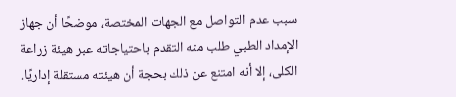سبب عدم التواصل مع الجهات المختصة، موضحًا أن جهاز الإمداد الطبي طلب منه التقدم باحتياجاته عبر هيئة زراعة الكلى، إلا أنه امتنع عن ذلك بحجة أن هيئته مستقلة إداريًا.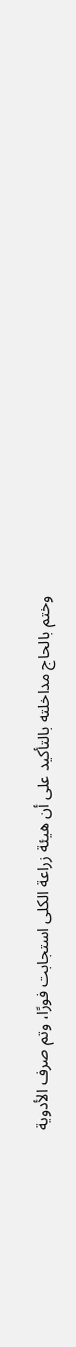وختم بالحاج مداخلته بالتأكيد على أن هيئة زراعة الكلى استجابت فورًا، وتم صرف الأدوية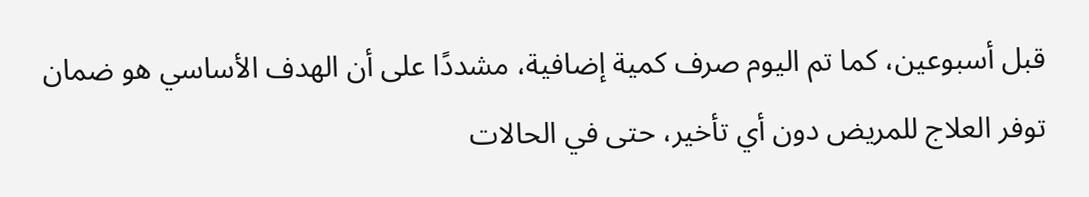قبل أسبوعين، كما تم اليوم صرف كمية إضافية، مشددًا على أن الهدف الأساسي هو ضمان توفر العلاج للمريض دون أي تأخير، حتى في الحالات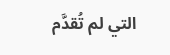التي لم تُقدَّم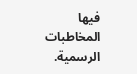فيها المخاطبات الرسمية.